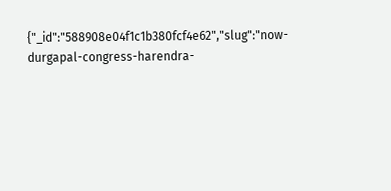{"_id":"588908e04f1c1b380fcf4e62","slug":"now-durgapal-congress-harendra-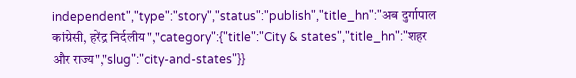independent","type":"story","status":"publish","title_hn":"अब दुर्गापाल कांग्रेसी, हरेंद्र निर्दलीय","category":{"title":"City & states","title_hn":"शहर और राज्य","slug":"city-and-states"}}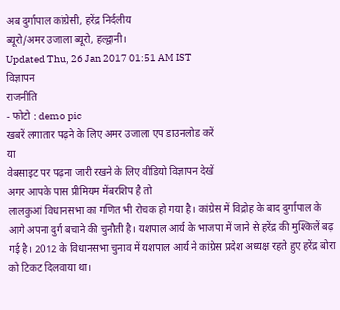अब दुर्गापाल कांग्रेसी, हरेंद्र निर्दलीय
ब्यूरो/अमर उजाला ब्यूरो, हल्द्वानी।
Updated Thu, 26 Jan 2017 01:51 AM IST
विज्ञापन
राजनीति
- फोटो : demo pic
खबरें लगातार पढ़ने के लिए अमर उजाला एप डाउनलोड करें
या
वेबसाइट पर पढ़ना जारी रखने के लिए वीडियो विज्ञापन देखें
अगर आपके पास प्रीमियम मेंबरशिप है तो
लालकुआं विधानसभा का गणित भी रोचक हो गया है। कांग्रेस में विद्रोह के बाद दुर्गापाल के आगे अपना दुर्ग बचाने की चुनौती है। यशपाल आर्य के भाजपा में जाने से हरेंद्र की मुश्किलें बढ़ गई है। 2012 के विधानसभा चुनाव में यशपाल आर्य ने कांग्रेस प्रदेश अध्यक्ष रहते हुए हरेंद्र बोरा को टिकट दिलवाया था।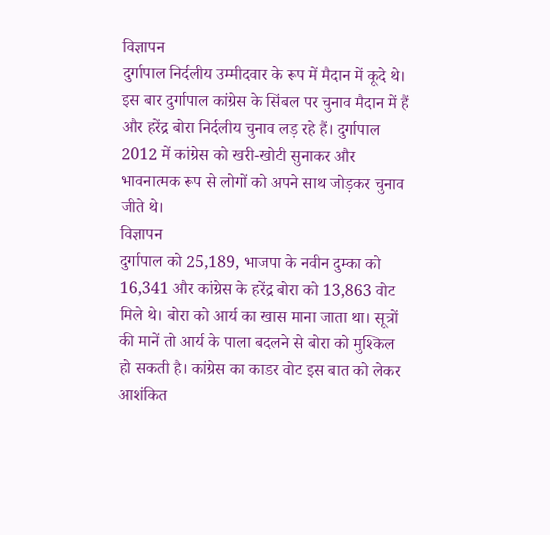विज्ञापन
दुर्गापाल निर्दलीय उम्मीदवार के रूप में मैदान में कूदे थे। इस बार दुर्गापाल कांग्रेस के सिंबल पर चुनाव मैदान में हैं और हरेंद्र बोरा निर्दलीय चुनाव लड़ रहे हैं। दुर्गापाल 2012 में कांग्रेस को खरी-खोटी सुनाकर और भावनात्मक रूप से लोगों को अपने साथ जोड़कर चुनाव जीते थे।
विज्ञापन
दुर्गापाल को 25,189, भाजपा के नवीन दुम्का को 16,341 और कांग्रेस के हरेंद्र बोरा को 13,863 वोट मिले थे। बोरा को आर्य का खास माना जाता था। सूत्रों की मानें तो आर्य के पाला बदलने से बोरा को मुश्किल हो सकती है। कांग्रेस का काडर वोट इस बात को लेकर आशंकित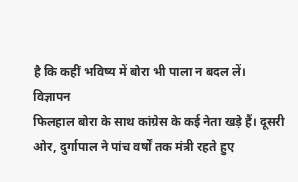है कि कहीं भविष्य में बोरा भी पाला न बदल लें।
विज्ञापन
फिलहाल बोरा के साथ कांग्रेस के कई नेता खड़े हैं। दूसरी ओर, दुर्गापाल ने पांच वर्षों तक मंत्री रहते हुए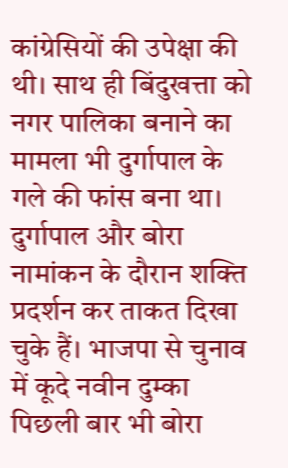कांग्रेसियों की उपेक्षा की थी। साथ ही बिंदुखत्ता को नगर पालिका बनाने का मामला भी दुर्गापाल के गले की फांस बना था। दुर्गापाल और बोरा नामांकन के दौरान शक्ति प्रदर्शन कर ताकत दिखा चुके हैं। भाजपा से चुनाव में कूदे नवीन दुम्का पिछली बार भी बोरा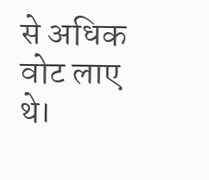से अधिक वोट लाए थे।